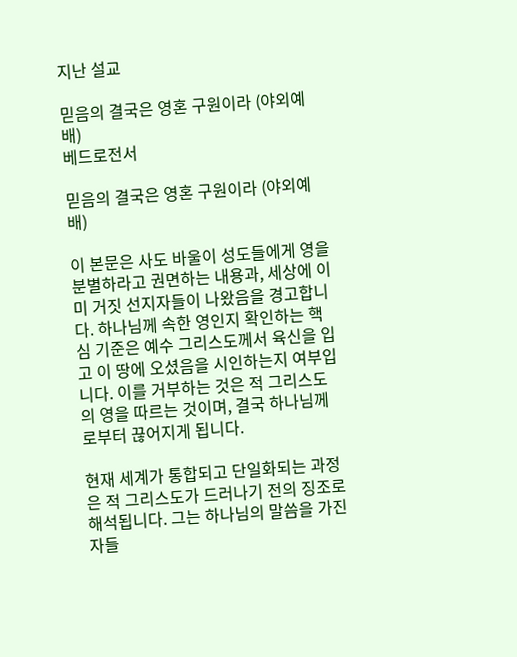지난 설교

믿음의 결국은 영혼 구원이라 (야외예배)
베드로전서

믿음의 결국은 영혼 구원이라 (야외예배)

이 본문은 사도 바울이 성도들에게 영을 분별하라고 권면하는 내용과, 세상에 이미 거짓 선지자들이 나왔음을 경고합니다. 하나님께 속한 영인지 확인하는 핵심 기준은 예수 그리스도께서 육신을 입고 이 땅에 오셨음을 시인하는지 여부입니다. 이를 거부하는 것은 적 그리스도의 영을 따르는 것이며, 결국 하나님께로부터 끊어지게 됩니다.

현재 세계가 통합되고 단일화되는 과정은 적 그리스도가 드러나기 전의 징조로 해석됩니다. 그는 하나님의 말씀을 가진 자들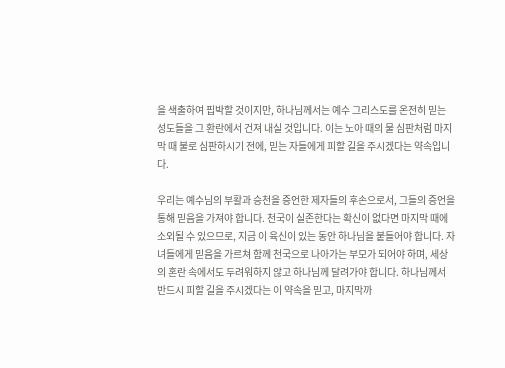을 색출하여 핍박할 것이지만, 하나님께서는 예수 그리스도를 온전히 믿는 성도들을 그 환란에서 건져 내실 것입니다. 이는 노아 때의 물 심판처럼 마지막 때 불로 심판하시기 전에, 믿는 자들에게 피할 길을 주시겠다는 약속입니다.

우리는 예수님의 부활과 승천을 증언한 제자들의 후손으로서, 그들의 증언을 통해 믿음을 가져야 합니다. 천국이 실존한다는 확신이 없다면 마지막 때에 소외될 수 있으므로, 지금 이 육신이 있는 동안 하나님을 붙들어야 합니다. 자녀들에게 믿음을 가르쳐 함께 천국으로 나아가는 부모가 되어야 하며, 세상의 혼란 속에서도 두려워하지 않고 하나님께 달려가야 합니다. 하나님께서 반드시 피할 길을 주시겠다는 이 약속을 믿고, 마지막까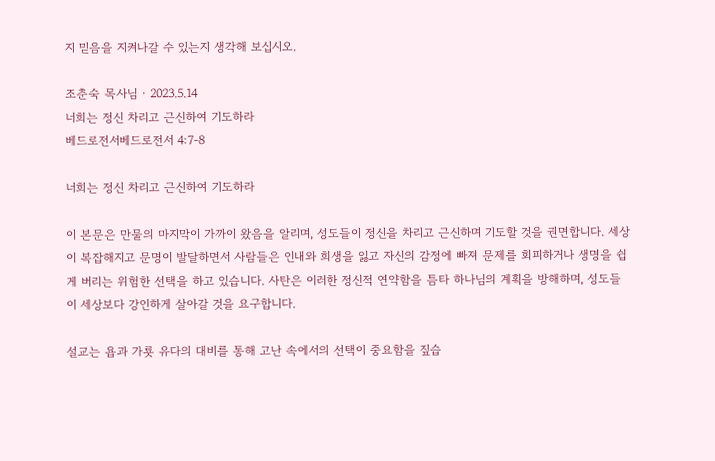지 믿음을 지켜나갈 수 있는지 생각해 보십시오.

조춘숙 목사님 · 2023.5.14
너희는 정신 차리고 근신하여 기도하라
베드로전서베드로전서 4:7-8

너희는 정신 차리고 근신하여 기도하라

이 본문은 만물의 마지막이 가까이 왔음을 알리며, 성도들이 정신을 차리고 근신하며 기도할 것을 권면합니다. 세상이 복잡해지고 문명이 발달하면서 사람들은 인내와 희생을 잃고 자신의 감정에 빠져 문제를 회피하거나 생명을 쉽게 버리는 위험한 선택을 하고 있습니다. 사탄은 이러한 정신적 연약함을 틈타 하나님의 계획을 방해하며, 성도들이 세상보다 강인하게 살아갈 것을 요구합니다.

설교는 욥과 가룟 유다의 대비를 통해 고난 속에서의 선택이 중요함을 짚습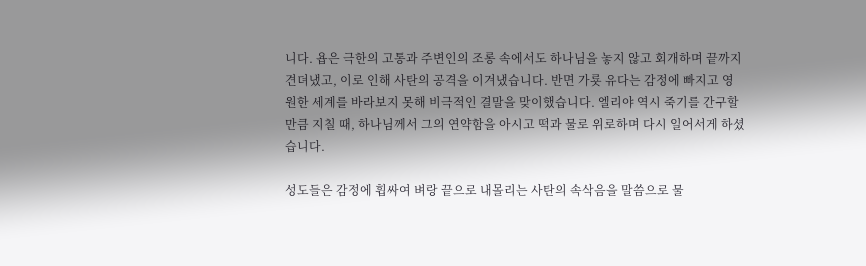니다. 욥은 극한의 고통과 주변인의 조롱 속에서도 하나님을 놓지 않고 회개하며 끝까지 견뎌냈고, 이로 인해 사탄의 공격을 이겨냈습니다. 반면 가룟 유다는 감정에 빠지고 영원한 세계를 바라보지 못해 비극적인 결말을 맞이했습니다. 엘리야 역시 죽기를 간구할 만큼 지칠 때, 하나님께서 그의 연약함을 아시고 떡과 물로 위로하며 다시 일어서게 하셨습니다.

성도들은 감정에 휩싸여 벼랑 끝으로 내몰리는 사탄의 속삭음을 말씀으로 물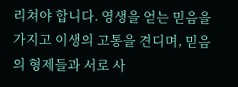리쳐야 합니다. 영생을 얻는 믿음을 가지고 이생의 고통을 견디며, 믿음의 형제들과 서로 사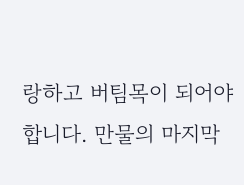랑하고 버팀목이 되어야 합니다. 만물의 마지막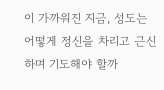이 가까워진 지금, 성도는 어떻게 정신을 차리고 근신하며 기도해야 할까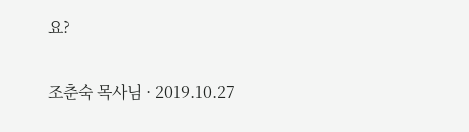요?

조춘숙 목사님 · 2019.10.27